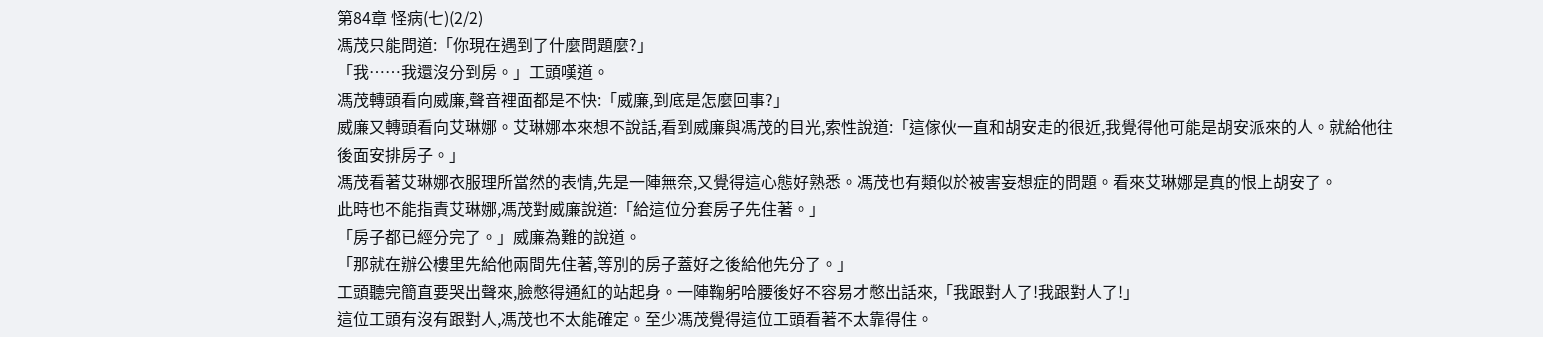第84章 怪病(七)(2/2)
馮茂只能問道:「你現在遇到了什麼問題麼?」
「我……我還沒分到房。」工頭嘆道。
馮茂轉頭看向威廉,聲音裡面都是不快:「威廉,到底是怎麼回事?」
威廉又轉頭看向艾琳娜。艾琳娜本來想不說話,看到威廉與馮茂的目光,索性說道:「這傢伙一直和胡安走的很近,我覺得他可能是胡安派來的人。就給他往後面安排房子。」
馮茂看著艾琳娜衣服理所當然的表情,先是一陣無奈,又覺得這心態好熟悉。馮茂也有類似於被害妄想症的問題。看來艾琳娜是真的恨上胡安了。
此時也不能指責艾琳娜,馮茂對威廉說道:「給這位分套房子先住著。」
「房子都已經分完了。」威廉為難的說道。
「那就在辦公樓里先給他兩間先住著,等別的房子蓋好之後給他先分了。」
工頭聽完簡直要哭出聲來,臉憋得通紅的站起身。一陣鞠躬哈腰後好不容易才憋出話來,「我跟對人了!我跟對人了!」
這位工頭有沒有跟對人,馮茂也不太能確定。至少馮茂覺得這位工頭看著不太靠得住。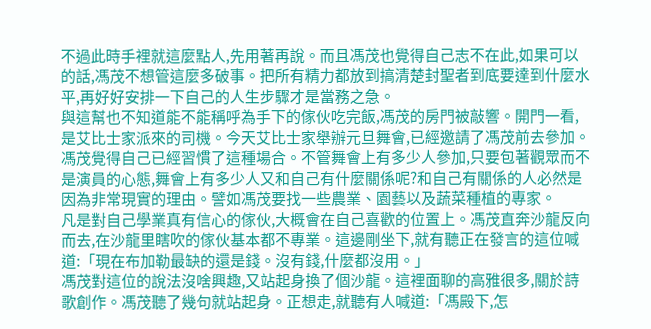不過此時手裡就這麼點人,先用著再說。而且馮茂也覺得自己志不在此,如果可以的話,馮茂不想管這麼多破事。把所有精力都放到搞清楚封聖者到底要達到什麼水平,再好好安排一下自己的人生步驟才是當務之急。
與這幫也不知道能不能稱呼為手下的傢伙吃完飯,馮茂的房門被敲響。開門一看,是艾比士家派來的司機。今天艾比士家舉辦元旦舞會,已經邀請了馮茂前去參加。
馮茂覺得自己已經習慣了這種場合。不管舞會上有多少人參加,只要包著觀眾而不是演員的心態,舞會上有多少人又和自己有什麼關係呢?和自己有關係的人必然是因為非常現實的理由。譬如馮茂要找一些農業、園藝以及蔬菜種植的專家。
凡是對自己學業真有信心的傢伙,大概會在自己喜歡的位置上。馮茂直奔沙龍反向而去,在沙龍里瞎吹的傢伙基本都不專業。這邊剛坐下,就有聽正在發言的這位喊道:「現在布加勒最缺的還是錢。沒有錢,什麼都沒用。」
馮茂對這位的說法沒啥興趣,又站起身換了個沙龍。這裡面聊的高雅很多,關於詩歌創作。馮茂聽了幾句就站起身。正想走,就聽有人喊道:「馮殿下,怎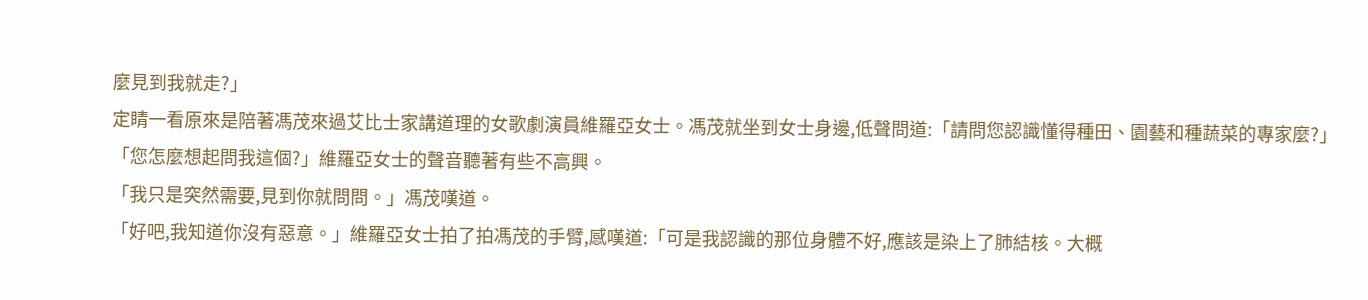麼見到我就走?」
定睛一看原來是陪著馮茂來過艾比士家講道理的女歌劇演員維羅亞女士。馮茂就坐到女士身邊,低聲問道:「請問您認識懂得種田、園藝和種蔬菜的專家麼?」
「您怎麼想起問我這個?」維羅亞女士的聲音聽著有些不高興。
「我只是突然需要,見到你就問問。」馮茂嘆道。
「好吧,我知道你沒有惡意。」維羅亞女士拍了拍馮茂的手臂,感嘆道:「可是我認識的那位身體不好,應該是染上了肺結核。大概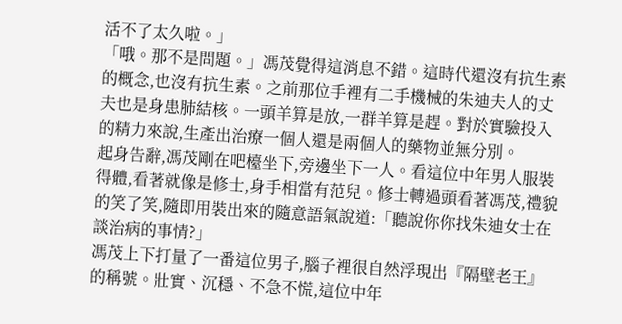活不了太久啦。」
「哦。那不是問題。」馮茂覺得這消息不錯。這時代還沒有抗生素的概念,也沒有抗生素。之前那位手裡有二手機械的朱迪夫人的丈夫也是身患肺結核。一頭羊算是放,一群羊算是趕。對於實驗投入的精力來說,生產出治療一個人還是兩個人的藥物並無分別。
起身告辭,馮茂剛在吧檯坐下,旁邊坐下一人。看這位中年男人服裝得體,看著就像是修士,身手相當有范兒。修士轉過頭看著馮茂,禮貌的笑了笑,隨即用裝出來的隨意語氣說道:「聽說你你找朱迪女士在談治病的事情?」
馮茂上下打量了一番這位男子,腦子裡很自然浮現出『隔壁老王』的稱號。壯實、沉穩、不急不慌,這位中年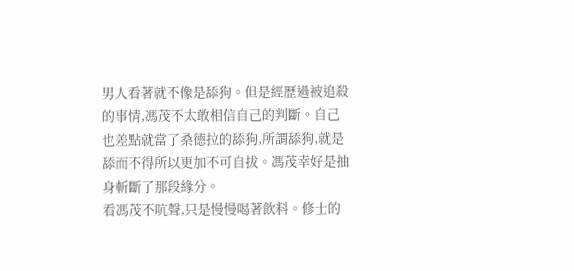男人看著就不像是舔狗。但是經歷過被追殺的事情,馮茂不太敢相信自己的判斷。自己也差點就當了桑德拉的舔狗,所謂舔狗,就是舔而不得所以更加不可自拔。馮茂幸好是抽身斬斷了那段緣分。
看馮茂不吭聲,只是慢慢喝著飲料。修士的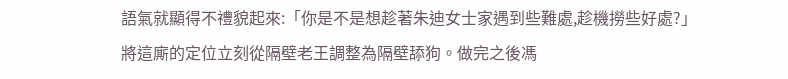語氣就顯得不禮貌起來:「你是不是想趁著朱迪女士家遇到些難處,趁機撈些好處?」
將這廝的定位立刻從隔壁老王調整為隔壁舔狗。做完之後馮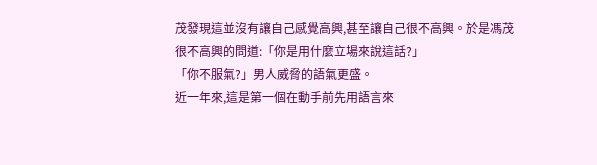茂發現這並沒有讓自己感覺高興,甚至讓自己很不高興。於是馮茂很不高興的問道:「你是用什麼立場來說這話?」
「你不服氣?」男人威脅的語氣更盛。
近一年來,這是第一個在動手前先用語言來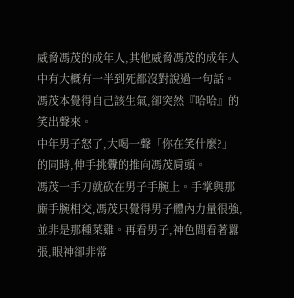威脅馮茂的成年人,其他威脅馮茂的成年人中有大概有一半到死都沒對說過一句話。馮茂本覺得自己該生氣,卻突然『哈哈』的笑出聲來。
中年男子怒了,大喝一聲「你在笑什麼?」的同時,伸手挑釁的推向馮茂肩頭。
馮茂一手刀就砍在男子手腕上。手掌與那廝手腕相交,馮茂只覺得男子體內力量很強,並非是那種菜雞。再看男子,神色間看著囂張,眼神卻非常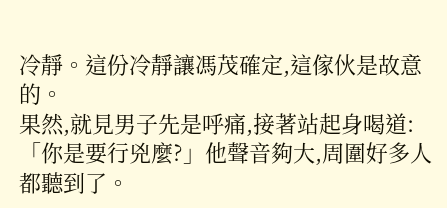冷靜。這份冷靜讓馮茂確定,這傢伙是故意的。
果然,就見男子先是呼痛,接著站起身喝道:「你是要行兇麼?」他聲音夠大,周圍好多人都聽到了。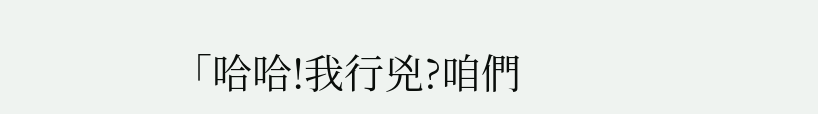「哈哈!我行兇?咱們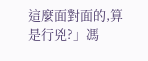這麼面對面的,算是行兇?」馮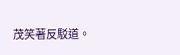茂笑著反駁道。